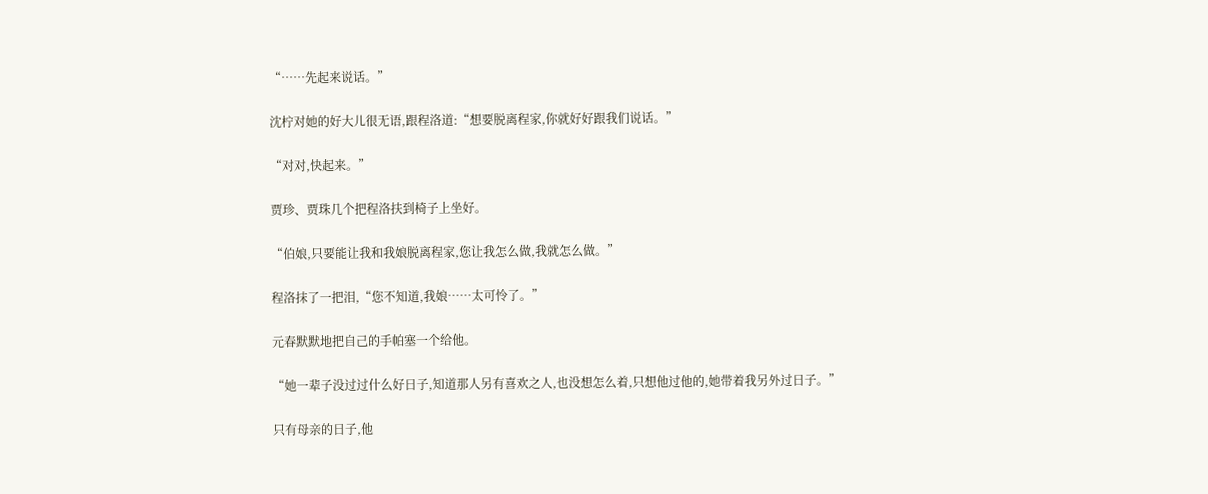“……先起来说话。”

沈柠对她的好大儿很无语,跟程洛道:“想要脱离程家,你就好好跟我们说话。”

“对对,快起来。”

贾珍、贾珠几个把程洛扶到椅子上坐好。

“伯娘,只要能让我和我娘脱离程家,您让我怎么做,我就怎么做。”

程洛抹了一把泪,“您不知道,我娘……太可怜了。”

元春默默地把自己的手帕塞一个给他。

“她一辈子没过过什么好日子,知道那人另有喜欢之人,也没想怎么着,只想他过他的,她带着我另外过日子。”

只有母亲的日子,他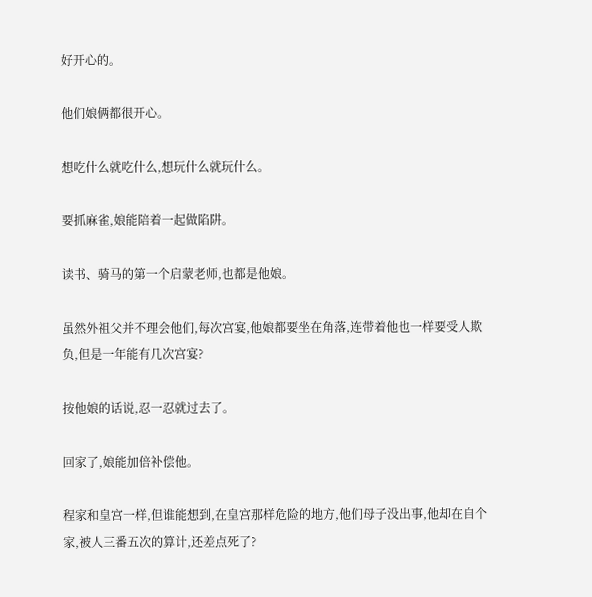好开心的。

他们娘俩都很开心。

想吃什么就吃什么,想玩什么就玩什么。

要抓麻雀,娘能陪着一起做陷阱。

读书、骑马的第一个启蒙老师,也都是他娘。

虽然外祖父并不理会他们,每次宫宴,他娘都要坐在角落,连带着他也一样要受人欺负,但是一年能有几次宫宴?

按他娘的话说,忍一忍就过去了。

回家了,娘能加倍补偿他。

程家和皇宫一样,但谁能想到,在皇宫那样危险的地方,他们母子没出事,他却在自个家,被人三番五次的算计,还差点死了?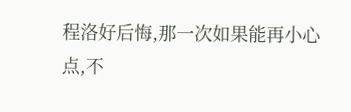程洛好后悔,那一次如果能再小心点,不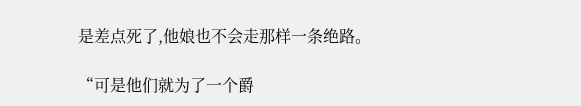是差点死了,他娘也不会走那样一条绝路。

“可是他们就为了一个爵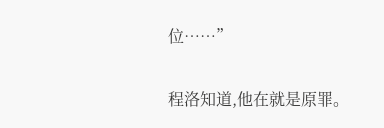位……”

程洛知道,他在就是原罪。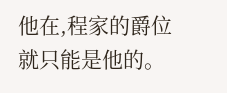他在,程家的爵位就只能是他的。